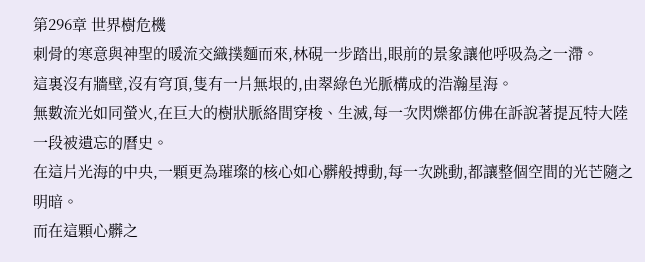第296章 世界樹危機
刺骨的寒意與神聖的暖流交織撲麵而來,林硯一步踏出,眼前的景象讓他呼吸為之一滯。
這裏沒有牆壁,沒有穹頂,隻有一片無垠的,由翠綠色光脈構成的浩瀚星海。
無數流光如同螢火,在巨大的樹狀脈絡間穿梭、生滅,每一次閃爍都仿佛在訴說著提瓦特大陸一段被遺忘的曆史。
在這片光海的中央,一顆更為璀璨的核心如心髒般搏動,每一次跳動,都讓整個空間的光芒隨之明暗。
而在這顆心髒之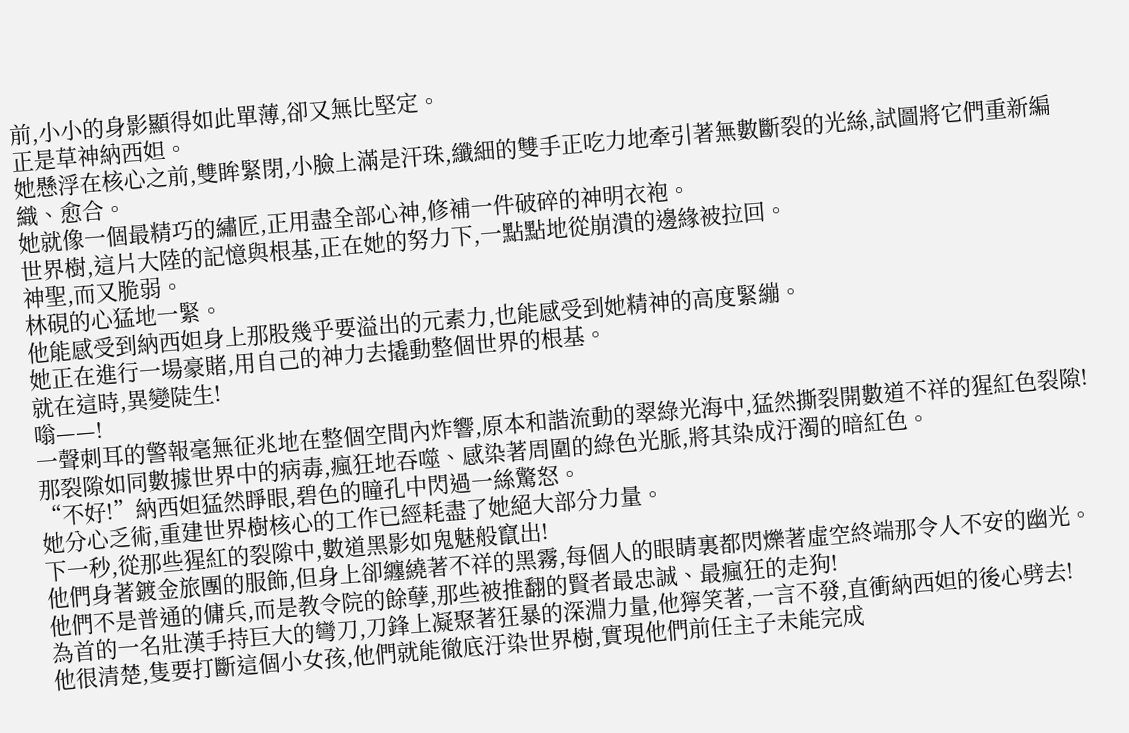前,小小的身影顯得如此單薄,卻又無比堅定。
正是草神納西妲。
她懸浮在核心之前,雙眸緊閉,小臉上滿是汗珠,纖細的雙手正吃力地牽引著無數斷裂的光絲,試圖將它們重新編織、愈合。
她就像一個最精巧的繡匠,正用盡全部心神,修補一件破碎的神明衣袍。
世界樹,這片大陸的記憶與根基,正在她的努力下,一點點地從崩潰的邊緣被拉回。
神聖,而又脆弱。
林硯的心猛地一緊。
他能感受到納西妲身上那股幾乎要溢出的元素力,也能感受到她精神的高度緊繃。
她正在進行一場豪賭,用自己的神力去撬動整個世界的根基。
就在這時,異變陡生!
嗡——!
一聲刺耳的警報毫無征兆地在整個空間內炸響,原本和諧流動的翠綠光海中,猛然撕裂開數道不祥的猩紅色裂隙!
那裂隙如同數據世界中的病毒,瘋狂地吞噬、感染著周圍的綠色光脈,將其染成汙濁的暗紅色。
“不好!”納西妲猛然睜眼,碧色的瞳孔中閃過一絲驚怒。
她分心乏術,重建世界樹核心的工作已經耗盡了她絕大部分力量。
下一秒,從那些猩紅的裂隙中,數道黑影如鬼魅般竄出!
他們身著鍍金旅團的服飾,但身上卻纏繞著不祥的黑霧,每個人的眼睛裏都閃爍著虛空終端那令人不安的幽光。
他們不是普通的傭兵,而是教令院的餘孽,那些被推翻的賢者最忠誠、最瘋狂的走狗!
為首的一名壯漢手持巨大的彎刀,刀鋒上凝聚著狂暴的深淵力量,他獰笑著,一言不發,直衝納西妲的後心劈去!
他很清楚,隻要打斷這個小女孩,他們就能徹底汙染世界樹,實現他們前任主子未能完成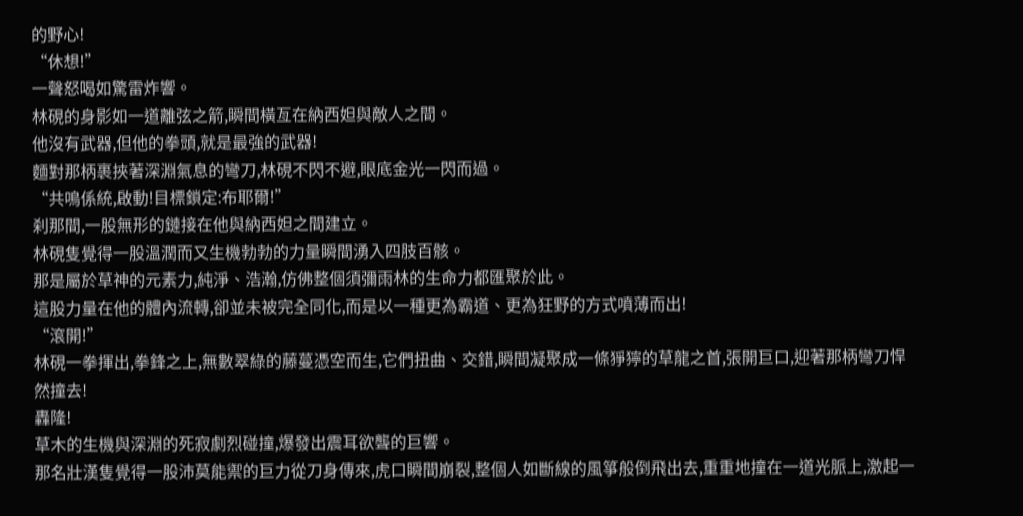的野心!
“休想!”
一聲怒喝如驚雷炸響。
林硯的身影如一道離弦之箭,瞬間橫亙在納西妲與敵人之間。
他沒有武器,但他的拳頭,就是最強的武器!
麵對那柄裹挾著深淵氣息的彎刀,林硯不閃不避,眼底金光一閃而過。
“共鳴係統,啟動!目標鎖定:布耶爾!”
刹那間,一股無形的鏈接在他與納西妲之間建立。
林硯隻覺得一股溫潤而又生機勃勃的力量瞬間湧入四肢百骸。
那是屬於草神的元素力,純淨、浩瀚,仿佛整個須彌雨林的生命力都匯聚於此。
這股力量在他的體內流轉,卻並未被完全同化,而是以一種更為霸道、更為狂野的方式噴薄而出!
“滾開!”
林硯一拳揮出,拳鋒之上,無數翠綠的藤蔓憑空而生,它們扭曲、交錯,瞬間凝聚成一條猙獰的草龍之首,張開巨口,迎著那柄彎刀悍然撞去!
轟隆!
草木的生機與深淵的死寂劇烈碰撞,爆發出震耳欲聾的巨響。
那名壯漢隻覺得一股沛莫能禦的巨力從刀身傳來,虎口瞬間崩裂,整個人如斷線的風箏般倒飛出去,重重地撞在一道光脈上,激起一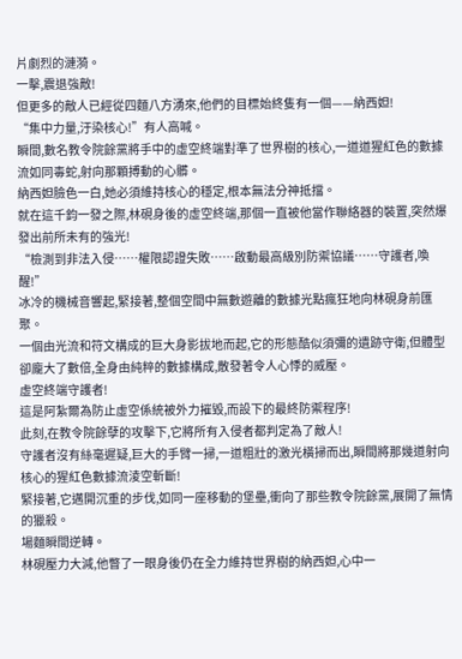片劇烈的漣漪。
一擊,震退強敵!
但更多的敵人已經從四麵八方湧來,他們的目標始終隻有一個——納西妲!
“集中力量,汙染核心!”有人高喊。
瞬間,數名教令院餘黨將手中的虛空終端對準了世界樹的核心,一道道猩紅色的數據流如同毒蛇,射向那顆搏動的心髒。
納西妲臉色一白,她必須維持核心的穩定,根本無法分神抵擋。
就在這千鈞一發之際,林硯身後的虛空終端,那個一直被他當作聯絡器的裝置,突然爆發出前所未有的強光!
“檢測到非法入侵……權限認證失敗……啟動最高級別防禦協議……守護者,喚醒!”
冰冷的機械音響起,緊接著,整個空間中無數遊離的數據光點瘋狂地向林硯身前匯聚。
一個由光流和符文構成的巨大身影拔地而起,它的形態酷似須彌的遺跡守衛,但體型卻龐大了數倍,全身由純粹的數據構成,散發著令人心悸的威壓。
虛空終端守護者!
這是阿紮爾為防止虛空係統被外力摧毀,而設下的最終防禦程序!
此刻,在教令院餘孽的攻擊下,它將所有入侵者都判定為了敵人!
守護者沒有絲毫遲疑,巨大的手臂一掃,一道粗壯的激光橫掃而出,瞬間將那幾道射向核心的猩紅色數據流淩空斬斷!
緊接著,它邁開沉重的步伐,如同一座移動的堡壘,衝向了那些教令院餘黨,展開了無情的獵殺。
場麵瞬間逆轉。
林硯壓力大減,他瞥了一眼身後仍在全力維持世界樹的納西妲,心中一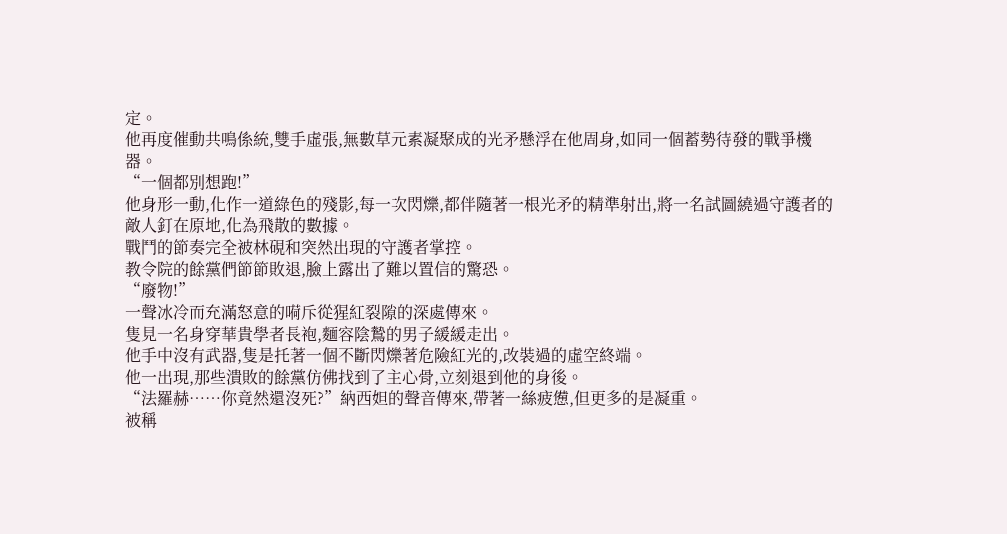定。
他再度催動共鳴係統,雙手虛張,無數草元素凝聚成的光矛懸浮在他周身,如同一個蓄勢待發的戰爭機器。
“一個都別想跑!”
他身形一動,化作一道綠色的殘影,每一次閃爍,都伴隨著一根光矛的精準射出,將一名試圖繞過守護者的敵人釘在原地,化為飛散的數據。
戰鬥的節奏完全被林硯和突然出現的守護者掌控。
教令院的餘黨們節節敗退,臉上露出了難以置信的驚恐。
“廢物!”
一聲冰冷而充滿怒意的嗬斥從猩紅裂隙的深處傳來。
隻見一名身穿華貴學者長袍,麵容陰鷙的男子緩緩走出。
他手中沒有武器,隻是托著一個不斷閃爍著危險紅光的,改裝過的虛空終端。
他一出現,那些潰敗的餘黨仿佛找到了主心骨,立刻退到他的身後。
“法羅赫……你竟然還沒死?”納西妲的聲音傳來,帶著一絲疲憊,但更多的是凝重。
被稱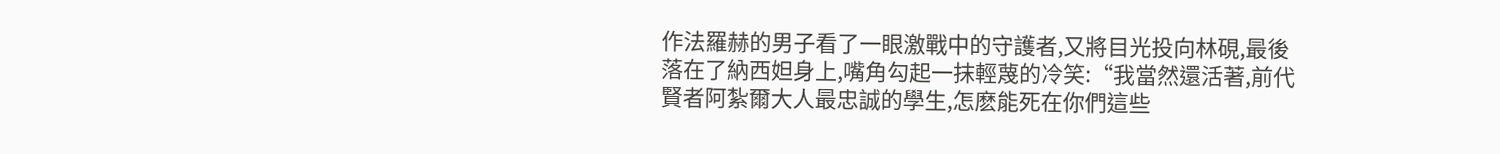作法羅赫的男子看了一眼激戰中的守護者,又將目光投向林硯,最後落在了納西妲身上,嘴角勾起一抹輕蔑的冷笑:“我當然還活著,前代賢者阿紮爾大人最忠誠的學生,怎麽能死在你們這些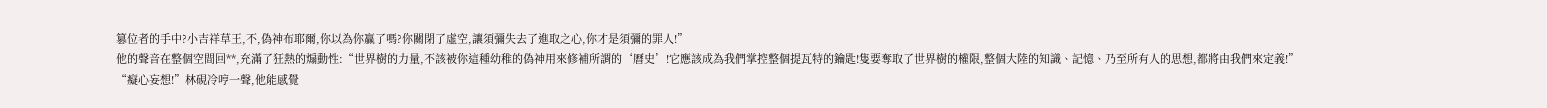篡位者的手中?小吉祥草王,不,偽神布耶爾,你以為你贏了嗎?你關閉了虛空,讓須彌失去了進取之心,你才是須彌的罪人!”
他的聲音在整個空間回**,充滿了狂熱的煽動性:“世界樹的力量,不該被你這種幼稚的偽神用來修補所謂的‘曆史’!它應該成為我們掌控整個提瓦特的鑰匙!隻要奪取了世界樹的權限,整個大陸的知識、記憶、乃至所有人的思想,都將由我們來定義!”
“癡心妄想!”林硯冷哼一聲,他能感覺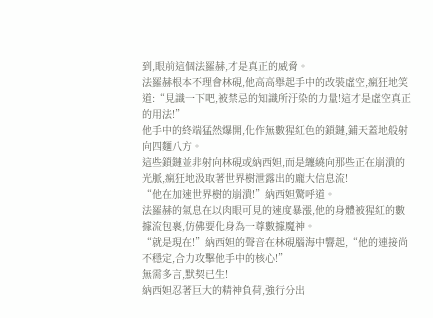到,眼前這個法羅赫,才是真正的威脅。
法羅赫根本不理會林硯,他高高舉起手中的改裝虛空,瘋狂地笑道:“見識一下吧,被禁忌的知識所汙染的力量!這才是虛空真正的用法!”
他手中的終端猛然爆開,化作無數猩紅色的鎖鏈,鋪天蓋地般射向四麵八方。
這些鎖鏈並非射向林硯或納西妲,而是纏繞向那些正在崩潰的光脈,瘋狂地汲取著世界樹泄露出的龐大信息流!
“他在加速世界樹的崩潰!”納西妲驚呼道。
法羅赫的氣息在以肉眼可見的速度暴漲,他的身體被猩紅的數據流包裹,仿佛要化身為一尊數據魔神。
“就是現在!”納西妲的聲音在林硯腦海中響起,“他的連接尚不穩定,合力攻擊他手中的核心!”
無需多言,默契已生!
納西妲忍著巨大的精神負荷,強行分出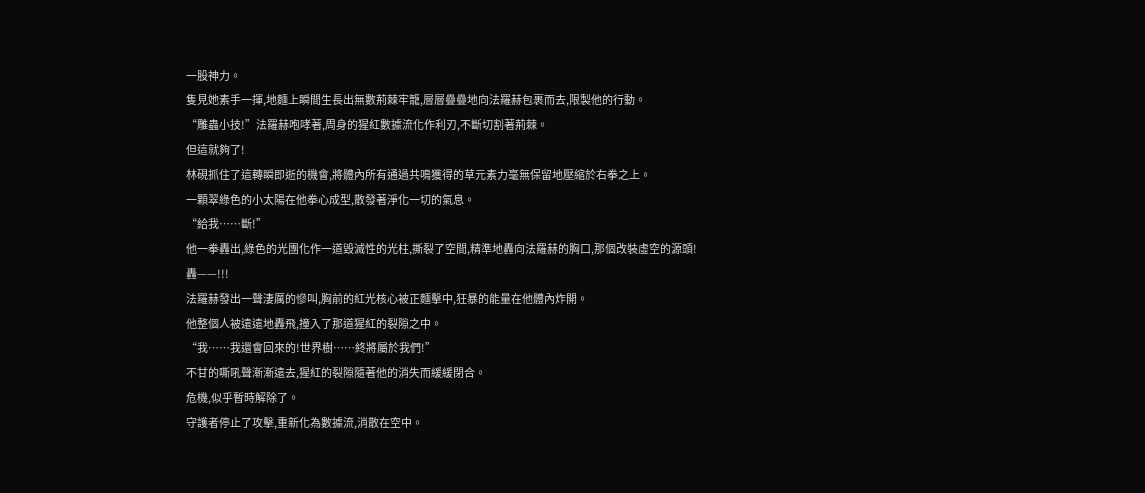一股神力。
隻見她素手一揮,地麵上瞬間生長出無數荊棘牢籠,層層疊疊地向法羅赫包裹而去,限製他的行動。
“雕蟲小技!”法羅赫咆哮著,周身的猩紅數據流化作利刃,不斷切割著荊棘。
但這就夠了!
林硯抓住了這轉瞬即逝的機會,將體內所有通過共鳴獲得的草元素力毫無保留地壓縮於右拳之上。
一顆翠綠色的小太陽在他拳心成型,散發著淨化一切的氣息。
“給我……斷!”
他一拳轟出,綠色的光團化作一道毀滅性的光柱,撕裂了空間,精準地轟向法羅赫的胸口,那個改裝虛空的源頭!
轟——!!!
法羅赫發出一聲淒厲的慘叫,胸前的紅光核心被正麵擊中,狂暴的能量在他體內炸開。
他整個人被遠遠地轟飛,撞入了那道猩紅的裂隙之中。
“我……我還會回來的!世界樹……終將屬於我們!”
不甘的嘶吼聲漸漸遠去,猩紅的裂隙隨著他的消失而緩緩閉合。
危機,似乎暫時解除了。
守護者停止了攻擊,重新化為數據流,消散在空中。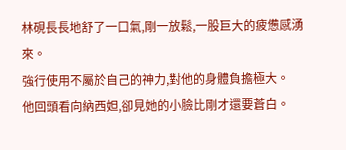林硯長長地舒了一口氣,剛一放鬆,一股巨大的疲憊感湧來。
強行使用不屬於自己的神力,對他的身體負擔極大。
他回頭看向納西妲,卻見她的小臉比剛才還要蒼白。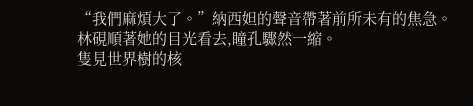“我們麻煩大了。”納西妲的聲音帶著前所未有的焦急。
林硯順著她的目光看去,瞳孔驟然一縮。
隻見世界樹的核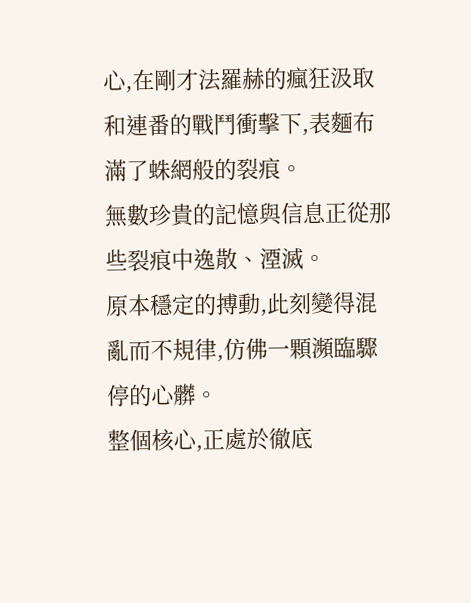心,在剛才法羅赫的瘋狂汲取和連番的戰鬥衝擊下,表麵布滿了蛛網般的裂痕。
無數珍貴的記憶與信息正從那些裂痕中逸散、湮滅。
原本穩定的搏動,此刻變得混亂而不規律,仿佛一顆瀕臨驟停的心髒。
整個核心,正處於徹底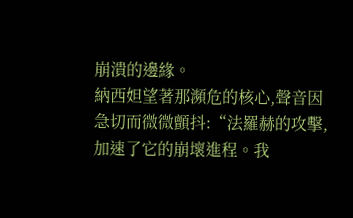崩潰的邊緣。
納西妲望著那瀕危的核心,聲音因急切而微微顫抖:“法羅赫的攻擊,加速了它的崩壞進程。我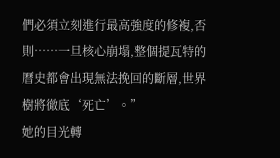們必須立刻進行最高強度的修複,否則……一旦核心崩塌,整個提瓦特的曆史都會出現無法挽回的斷層,世界樹將徹底‘死亡’。”
她的目光轉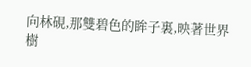向林硯,那雙碧色的眸子裏,映著世界樹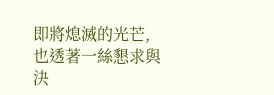即將熄滅的光芒,也透著一絲懇求與決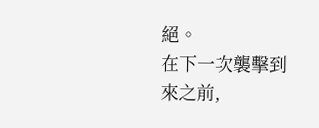絕。
在下一次襲擊到來之前,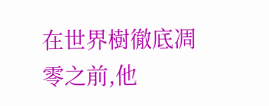在世界樹徹底凋零之前,他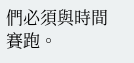們必須與時間賽跑。